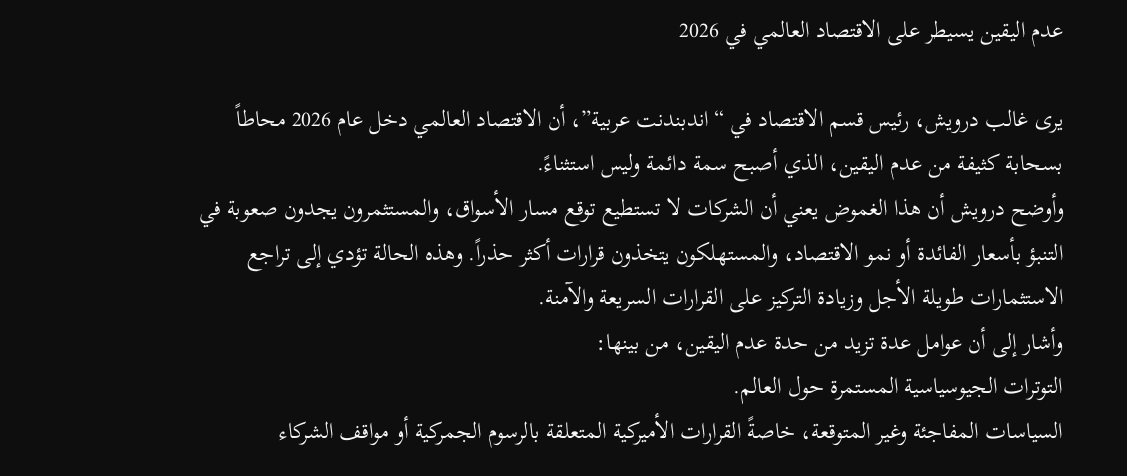عدم اليقين يسيطر على الاقتصاد العالمي في 2026

يرى غالب درويش، رئيس قسم الاقتصاد في “اندبندنت عربية”، أن الاقتصاد العالمي دخل عام 2026 محاطاً بسحابة كثيفة من عدم اليقين، الذي أصبح سمة دائمة وليس استثناءً.
وأوضح درويش أن هذا الغموض يعني أن الشركات لا تستطيع توقع مسار الأسواق، والمستثمرون يجدون صعوبة في التنبؤ بأسعار الفائدة أو نمو الاقتصاد، والمستهلكون يتخذون قرارات أكثر حذراً. وهذه الحالة تؤدي إلى تراجع الاستثمارات طويلة الأجل وزيادة التركيز على القرارات السريعة والآمنة.
وأشار إلى أن عوامل عدة تزيد من حدة عدم اليقين، من بينها:
التوترات الجيوسياسية المستمرة حول العالم.
السياسات المفاجئة وغير المتوقعة، خاصةً القرارات الأميركية المتعلقة بالرسوم الجمركية أو مواقف الشركاء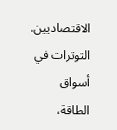الاقتصاديين.
التوترات في أسواق الطاقة،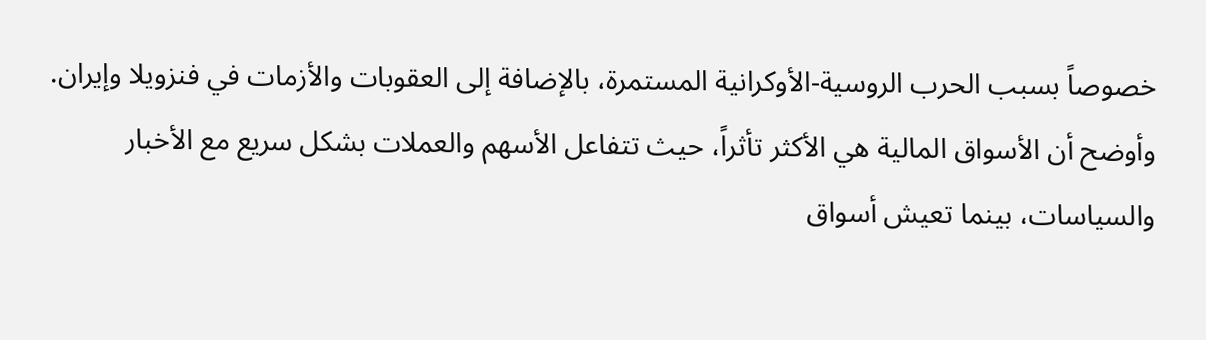خصوصاً بسبب الحرب الروسية-الأوكرانية المستمرة، بالإضافة إلى العقوبات والأزمات في فنزويلا وإيران.
وأوضح أن الأسواق المالية هي الأكثر تأثراً، حيث تتفاعل الأسهم والعملات بشكل سريع مع الأخبار والسياسات، بينما تعيش أسواق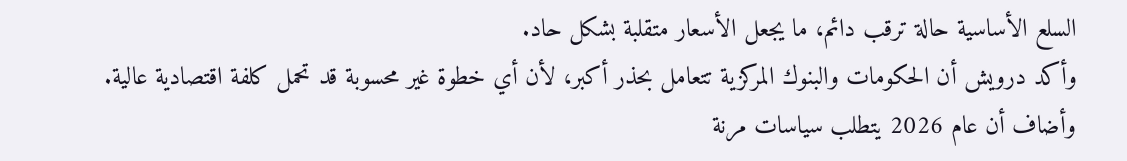السلع الأساسية حالة ترقب دائم، ما يجعل الأسعار متقلبة بشكل حاد.
وأكد درويش أن الحكومات والبنوك المركزية تتعامل بحذر أكبر، لأن أي خطوة غير محسوبة قد تحمل كلفة اقتصادية عالية. وأضاف أن عام 2026 يتطلب سياسات مرنة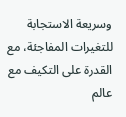وسريعة الاستجابة للتغيرات المفاجئة، مع القدرة على التكيف مع عالم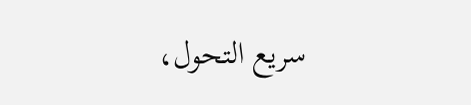سريع التحول،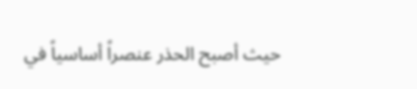حيث أصبح الحذر عنصراً أساسياً في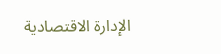الإدارة الاقتصادية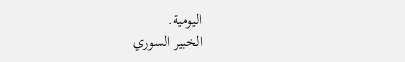اليومية.
الخبير السوري